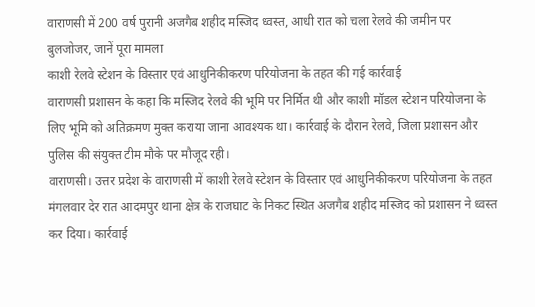वाराणसी में 200 वर्ष पुरानी अजगैब शहीद मस्जिद ध्वस्त, आधी रात को चला रेलवे की जमीन पर बुलजोजर, जानें पूरा मामला
काशी रेलवे स्टेशन के विस्तार एवं आधुनिकीकरण परियोजना के तहत की गई कार्रवाई
वाराणसी प्रशासन के कहा कि मस्जिद रेलवे की भूमि पर निर्मित थी और काशी मॉडल स्टेशन परियोजना के लिए भूमि को अतिक्रमण मुक्त कराया जाना आवश्यक था। कार्रवाई के दौरान रेलवे, जिला प्रशासन और पुलिस की संयुक्त टीम मौके पर मौजूद रही।
वाराणसी। उत्तर प्रदेश के वाराणसी में काशी रेलवे स्टेशन के विस्तार एवं आधुनिकीकरण परियोजना के तहत मंगलवार देर रात आदमपुर थाना क्षेत्र के राजघाट के निकट स्थित अजगैब शहीद मस्जिद को प्रशासन ने ध्वस्त कर दिया। कार्रवाई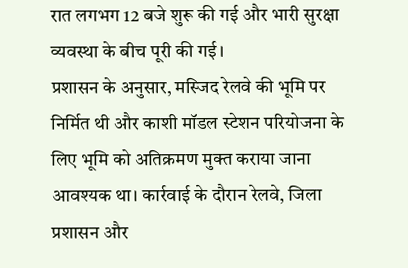रात लगभग 12 बजे शुरू की गई और भारी सुरक्षा व्यवस्था के बीच पूरी की गई।
प्रशासन के अनुसार, मस्जिद रेलवे की भूमि पर निर्मित थी और काशी मॉडल स्टेशन परियोजना के लिए भूमि को अतिक्रमण मुक्त कराया जाना आवश्यक था। कार्रवाई के दौरान रेलवे, जिला प्रशासन और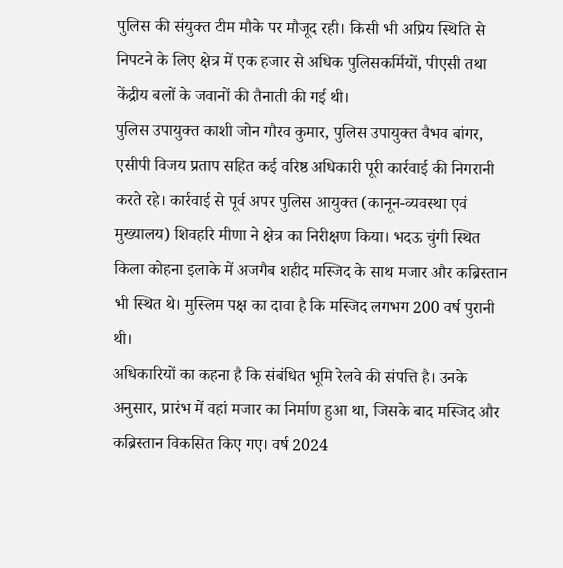पुलिस की संयुक्त टीम मौके पर मौजूद रही। किसी भी अप्रिय स्थिति से निपटने के लिए क्षेत्र में एक हजार से अधिक पुलिसकर्मियों, पीएसी तथा केंद्रीय बलों के जवानों की तैनाती की गई थी।
पुलिस उपायुक्त काशी जोन गौरव कुमार, पुलिस उपायुक्त वैभव बांगर, एसीपी विजय प्रताप सहित कई वरिष्ठ अधिकारी पूरी कार्रवाई की निगरानी करते रहे। कार्रवाई से पूर्व अपर पुलिस आयुक्त (कानून-व्यवस्था एवं मुख्यालय) शिवहरि मीणा ने क्षेत्र का निरीक्षण किया। भदऊ चुंगी स्थित किला कोहना इलाके में अजगैब शहीद मस्जिद के साथ मजार और कब्रिस्तान भी स्थित थे। मुस्लिम पक्ष का दावा है कि मस्जिद लगभग 200 वर्ष पुरानी थी।
अधिकारियों का कहना है कि संबंधित भूमि रेलवे की संपत्ति है। उनके अनुसार, प्रारंभ में वहां मजार का निर्माण हुआ था, जिसके बाद मस्जिद और कब्रिस्तान विकसित किए गए। वर्ष 2024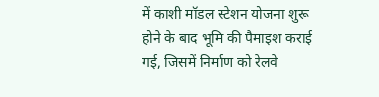में काशी मॉडल स्टेशन योजना शुरू होने के बाद भूमि की पैमाइश कराई गई, जिसमें निर्माण को रेलवे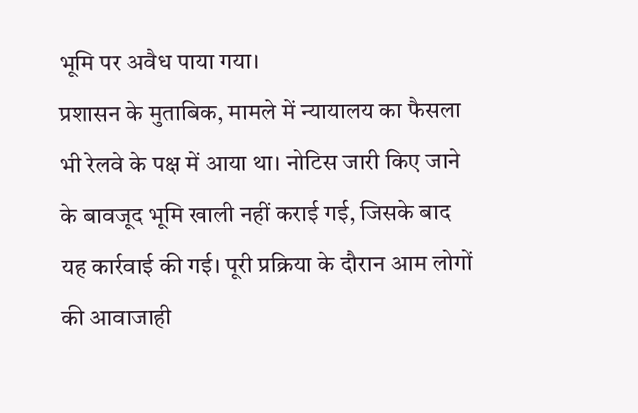भूमि पर अवैध पाया गया।
प्रशासन के मुताबिक, मामले में न्यायालय का फैसला भी रेलवे के पक्ष में आया था। नोटिस जारी किए जाने के बावजूद भूमि खाली नहीं कराई गई, जिसके बाद यह कार्रवाई की गई। पूरी प्रक्रिया के दौरान आम लोगों की आवाजाही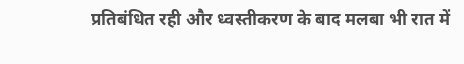प्रतिबंधित रही और ध्वस्तीकरण के बाद मलबा भी रात में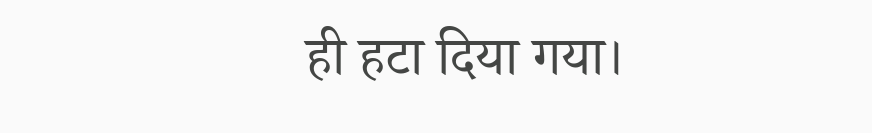ही हटा दिया गया।